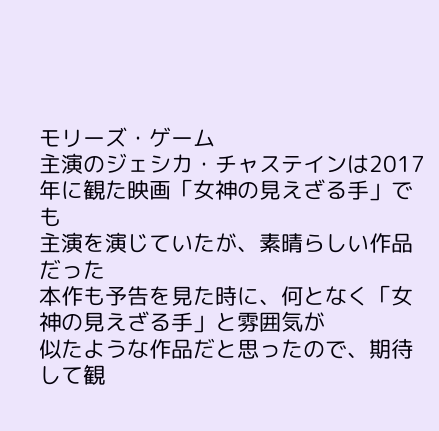モリーズ・ゲーム
主演のジェシカ・チャステインは2017年に観た映画「女神の見えざる手」でも
主演を演じていたが、素晴らしい作品だった
本作も予告を見た時に、何となく「女神の見えざる手」と雰囲気が
似たような作品だと思ったので、期待して観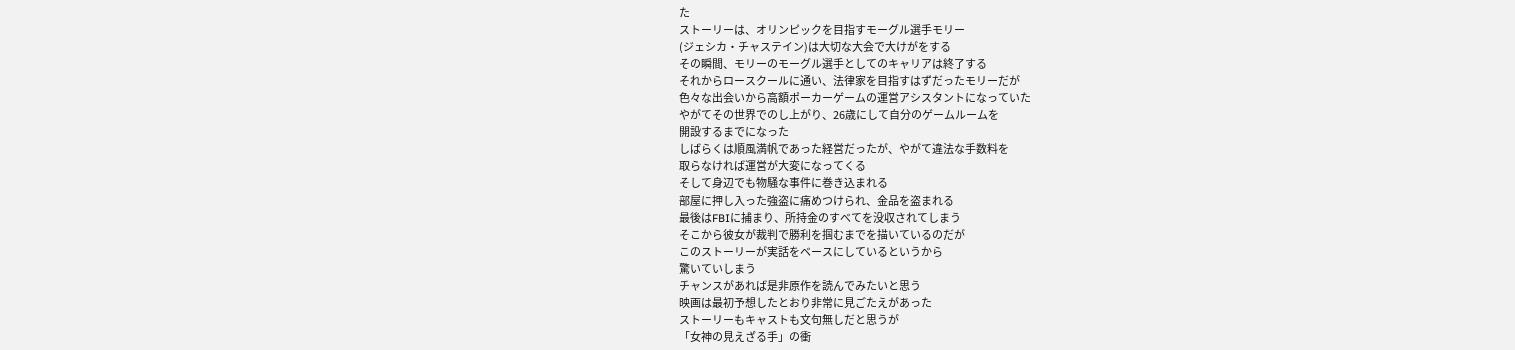た
ストーリーは、オリンピックを目指すモーグル選手モリー
(ジェシカ・チャステイン)は大切な大会で大けがをする
その瞬間、モリーのモーグル選手としてのキャリアは終了する
それからロースクールに通い、法律家を目指すはずだったモリーだが
色々な出会いから高額ポーカーゲームの運営アシスタントになっていた
やがてその世界でのし上がり、26歳にして自分のゲームルームを
開設するまでになった
しばらくは順風満帆であった経営だったが、やがて違法な手数料を
取らなければ運営が大変になってくる
そして身辺でも物騒な事件に巻き込まれる
部屋に押し入った強盗に痛めつけられ、金品を盗まれる
最後はFBIに捕まり、所持金のすべてを没収されてしまう
そこから彼女が裁判で勝利を掴むまでを描いているのだが
このストーリーが実話をベースにしているというから
驚いていしまう
チャンスがあれば是非原作を読んでみたいと思う
映画は最初予想したとおり非常に見ごたえがあった
ストーリーもキャストも文句無しだと思うが
「女神の見えざる手」の衝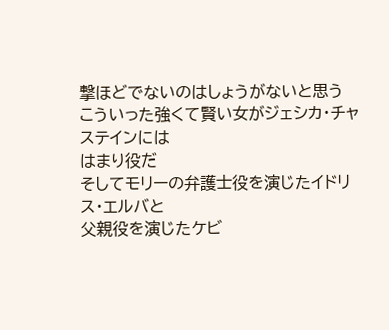撃ほどでないのはしょうがないと思う
こういった強くて賢い女がジェシカ・チャステインには
はまり役だ
そしてモリーの弁護士役を演じたイドリス・エルバと
父親役を演じたケビ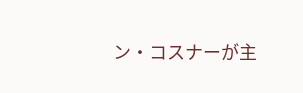ン・コスナーが主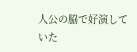人公の脇で好演していた